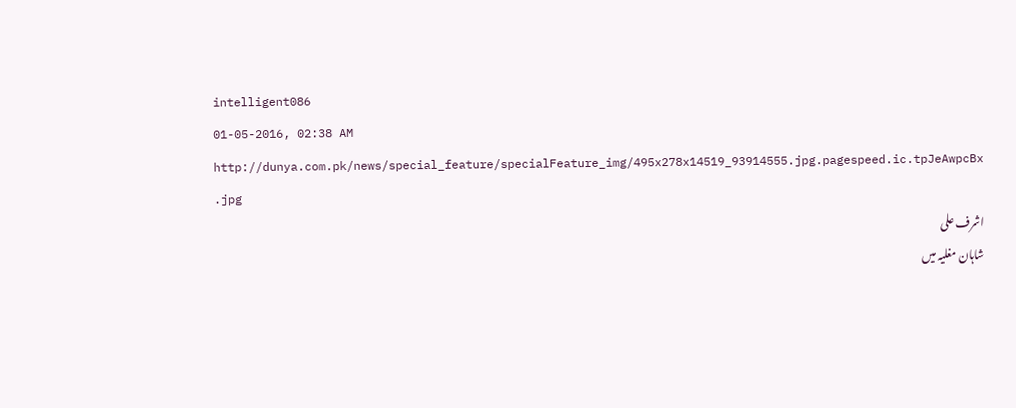intelligent086
01-05-2016, 02:38 AM
http://dunya.com.pk/news/special_feature/specialFeature_img/495x278x14519_93914555.jpg.pagespeed.ic.tpJeAwpcBx .jpg
اشرف علی
شاہان مغلیہ میں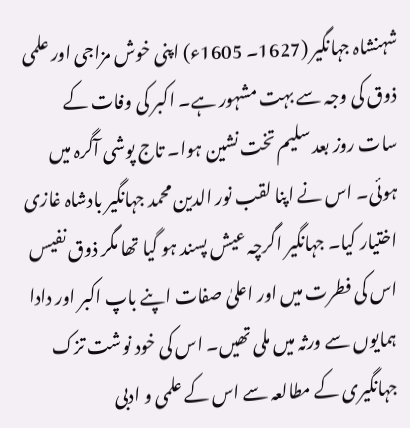شہنشاہ جہانگیر (1627۔ 1605ء) اپنی خوش مزاجی اور علمی ذوق کی وجہ سے بہت مشہور ہے۔ اکبر کی وفات کے سات روز بعد سلیم تخت نشین ہوا۔ تاج پوشی آگرہ میں ہوئی۔ اس نے اپنا لقب نور الدین محمد جہانگیر بادشاہ غازی اختیار کیا۔ جہانگیر اگرچہ عیش پسند ہو گیا تھا مگر ذوق نفیس اس کی فطرت میں اور اعلیٰ صفات اپنے باپ اکبر اور دادا ہمایوں سے ورثہ میں ملی تھیں۔ اس کی خود نوشت تزک جہانگیری کے مطالعہ سے اس کے علمی و ادبی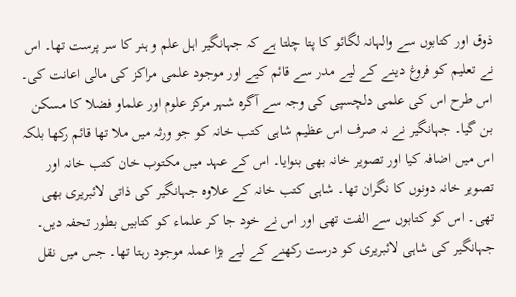ذوق اور کتابوں سے والہانہ لگائو کا پتا چلتا ہے کہ جہانگیر اہل علم و ہنر کا سر پرست تھا۔ اس نے تعلیم کو فروغ دینے کے لیے مدر سے قائم کیے اور موجود علمی مراکز کی مالی اعانت کی۔ اس طرح اس کی علمی دلچسپی کی وجہ سے آگرہ شہر مرکز علوم اور علماو فضلا کا مسکن بن گیا۔ جہانگیر نے نہ صرف اس عظیم شاہی کتب خانہ کو جو ورثہ میں ملا تھا قائم رکھا بلکہ اس میں اضافہ کیا اور تصویر خانہ بھی بنوایا۔ اس کے عہد میں مکتوب خان کتب خانہ اور تصویر خانہ دونوں کا نگران تھا۔ شاہی کتب خانہ کے علاوہ جہانگیر کی ذاتی لائبریری بھی تھی۔ اس کو کتابوں سے الفت تھی اور اس نے خود جا کر علماء کو کتابیں بطور تحفہ دیں۔ جہانگیر کی شاہی لائبریری کو درست رکھنے کے لیے بڑا عملہ موجود رہتا تھا۔ جس میں نقل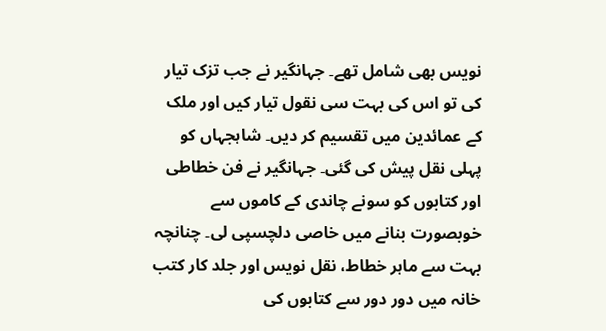نویس بھی شامل تھے۔ جہانگیر نے جب تزک تیار کی تو اس کی بہت سی نقول تیار کیں اور ملک کے عمائدین میں تقسیم کر دیں۔ شاہجہاں کو پہلی نقل پیش کی گئی۔ جہانگیر نے فن خطاطی اور کتابوں کو سونے چاندی کے کاموں سے خوبصورت بنانے میں خاصی دلچسپی لی۔ چنانچہ بہت سے ماہر خطاط، نقل نویس اور جلد کار کتب خانہ میں دور دور سے کتابوں کی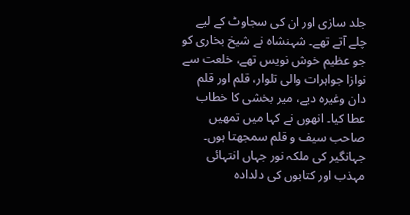جلد سازی اور ان کی سجاوٹ کے لیے چلے آتے تھے۔ شہنشاہ نے شیخ بخاری کو جو عظیم خوش نویس تھے، خلعت سے نوازا جواہرات والی تلوار، قلم اور قلم دان وغیرہ دیے، میر بخشی کا خطاب عطا کیا۔ انھوں نے کہا میں تمھیں صاحب سیف و قلم سمجھتا ہوں۔ جہانگیر کی ملکہ نور جہاں انتہائی مہذب اور کتابوں کی دلدادہ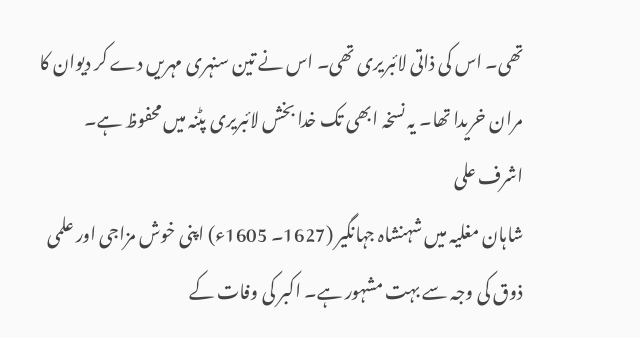تھی۔ اس کی ذاتی لائبریری تھی۔ اس نے تین سنہری مہریں دے کر دیوان کا مران خریدا تھا۔ یہ نسخہ ابھی تک خدا بخش لائبریری پٹنہ میں محفوظ ہے۔
اشرف علی
شاہان مغلیہ میں شہنشاہ جہانگیر (1627۔ 1605ء) اپنی خوش مزاجی اور علمی ذوق کی وجہ سے بہت مشہور ہے۔ اکبر کی وفات کے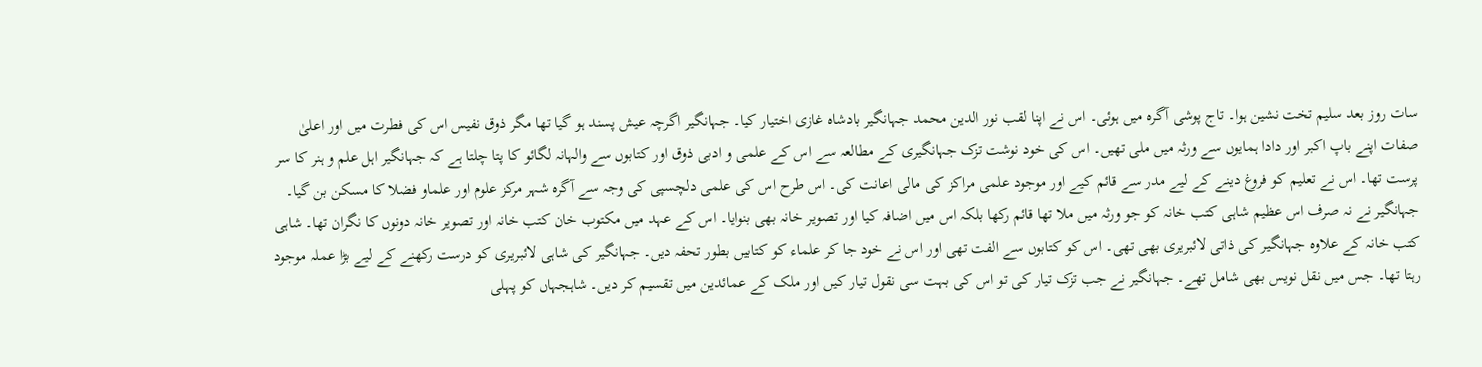سات روز بعد سلیم تخت نشین ہوا۔ تاج پوشی آگرہ میں ہوئی۔ اس نے اپنا لقب نور الدین محمد جہانگیر بادشاہ غازی اختیار کیا۔ جہانگیر اگرچہ عیش پسند ہو گیا تھا مگر ذوق نفیس اس کی فطرت میں اور اعلیٰ صفات اپنے باپ اکبر اور دادا ہمایوں سے ورثہ میں ملی تھیں۔ اس کی خود نوشت تزک جہانگیری کے مطالعہ سے اس کے علمی و ادبی ذوق اور کتابوں سے والہانہ لگائو کا پتا چلتا ہے کہ جہانگیر اہل علم و ہنر کا سر پرست تھا۔ اس نے تعلیم کو فروغ دینے کے لیے مدر سے قائم کیے اور موجود علمی مراکز کی مالی اعانت کی۔ اس طرح اس کی علمی دلچسپی کی وجہ سے آگرہ شہر مرکز علوم اور علماو فضلا کا مسکن بن گیا۔ جہانگیر نے نہ صرف اس عظیم شاہی کتب خانہ کو جو ورثہ میں ملا تھا قائم رکھا بلکہ اس میں اضافہ کیا اور تصویر خانہ بھی بنوایا۔ اس کے عہد میں مکتوب خان کتب خانہ اور تصویر خانہ دونوں کا نگران تھا۔ شاہی کتب خانہ کے علاوہ جہانگیر کی ذاتی لائبریری بھی تھی۔ اس کو کتابوں سے الفت تھی اور اس نے خود جا کر علماء کو کتابیں بطور تحفہ دیں۔ جہانگیر کی شاہی لائبریری کو درست رکھنے کے لیے بڑا عملہ موجود رہتا تھا۔ جس میں نقل نویس بھی شامل تھے۔ جہانگیر نے جب تزک تیار کی تو اس کی بہت سی نقول تیار کیں اور ملک کے عمائدین میں تقسیم کر دیں۔ شاہجہاں کو پہلی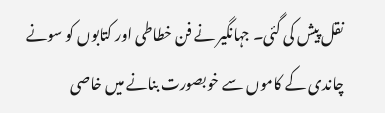نقل پیش کی گئی۔ جہانگیر نے فن خطاطی اور کتابوں کو سونے چاندی کے کاموں سے خوبصورت بنانے میں خاصی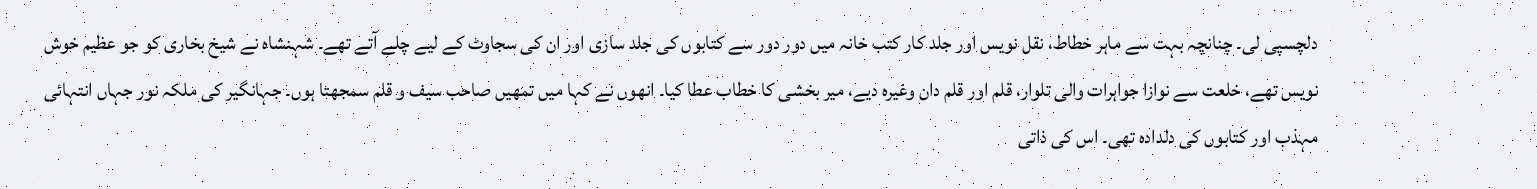دلچسپی لی۔ چنانچہ بہت سے ماہر خطاط، نقل نویس اور جلد کار کتب خانہ میں دور دور سے کتابوں کی جلد سازی اور ان کی سجاوٹ کے لیے چلے آتے تھے۔ شہنشاہ نے شیخ بخاری کو جو عظیم خوش نویس تھے، خلعت سے نوازا جواہرات والی تلوار، قلم اور قلم دان وغیرہ دیے، میر بخشی کا خطاب عطا کیا۔ انھوں نے کہا میں تمھیں صاحب سیف و قلم سمجھتا ہوں۔ جہانگیر کی ملکہ نور جہاں انتہائی مہذب اور کتابوں کی دلدادہ تھی۔ اس کی ذاتی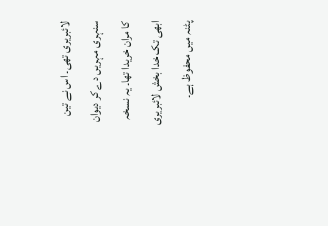لائبریری تھی۔ اس نے تین سنہری مہریں دے کر دیوان کا مران خریدا تھا۔ یہ نسخہ ابھی تک خدا بخش لائبریری پٹنہ میں محفوظ ہے۔